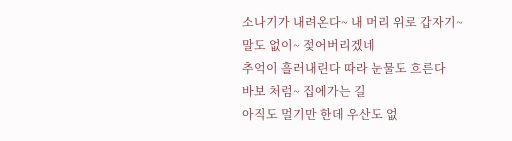소나기가 내려온다~ 내 머리 위로 갑자기~
말도 없이~ 젖어버리겠네
추억이 흘러내린다 따라 눈물도 흐른다
바보 처럼~ 집에가는 길
아직도 멀기만 한데 우산도 없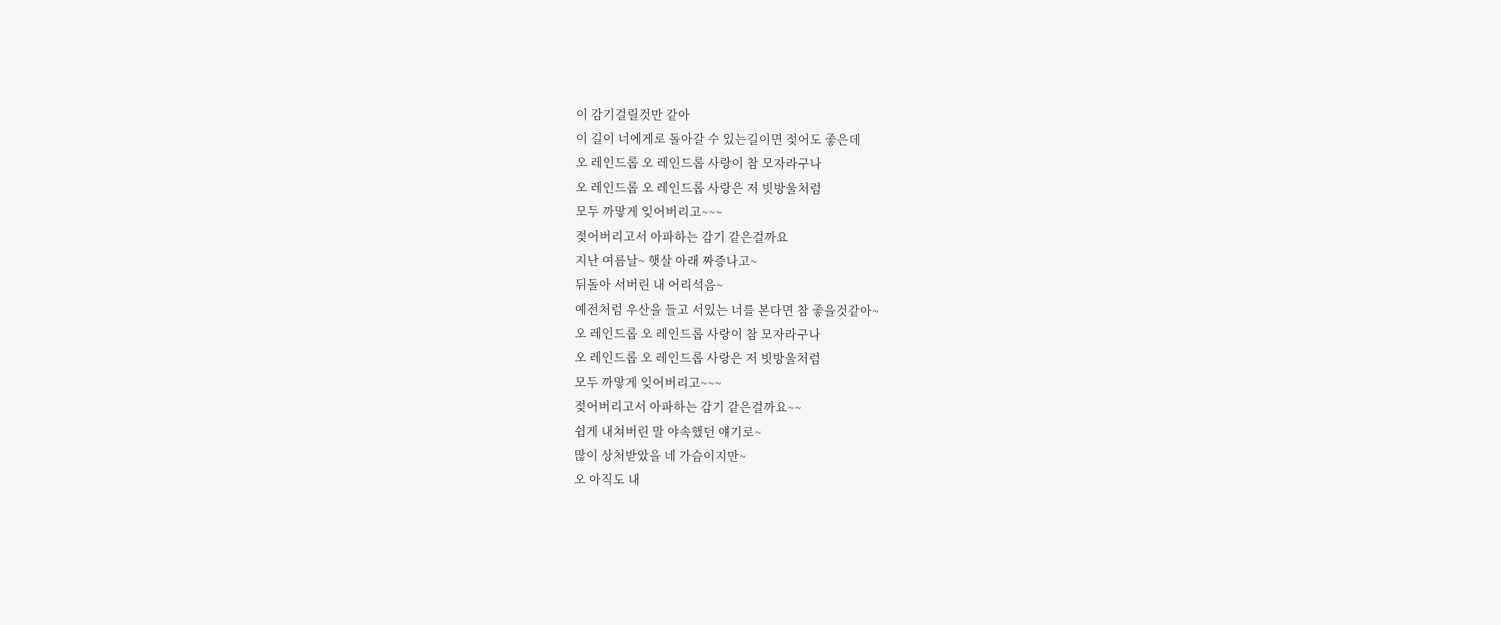이 감기걸릴것만 같아
이 길이 너에게로 돌아갈 수 있는길이면 젖어도 좋은데
오 레인드롭 오 레인드롭 사랑이 참 모자라구나
오 레인드롭 오 레인드롭 사랑은 저 빗방울처럼
모두 까맣게 잊어버리고~~~
젖어버리고서 아파하는 감기 같은걸까요
지난 여름날~ 햇살 아래 짜증나고~
뒤돌아 서버린 내 어리석음~
예전처럼 우산을 들고 서있는 너를 본다면 참 좋을것같아~
오 레인드롭 오 레인드롭 사랑이 참 모자라구나
오 레인드롭 오 레인드롭 사랑은 저 빗방울처럼
모두 까맣게 잊어버리고~~~
젖어버리고서 아파하는 감기 같은걸까요~~
쉽게 내쳐버린 말 야속했던 얘기로~
많이 상처받았을 네 가슴이지만~
오 아직도 내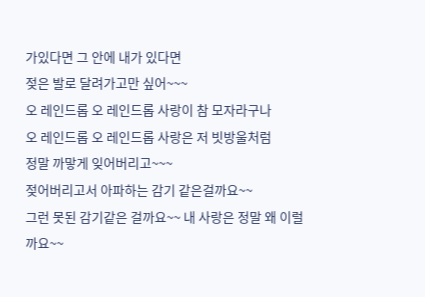가있다면 그 안에 내가 있다면
젖은 발로 달려가고만 싶어~~~
오 레인드롭 오 레인드롭 사랑이 참 모자라구나
오 레인드롭 오 레인드롭 사랑은 저 빗방울처럼
정말 까맣게 잊어버리고~~~
젖어버리고서 아파하는 감기 같은걸까요~~
그런 못된 감기같은 걸까요~~ 내 사랑은 정말 왜 이럴까요~~